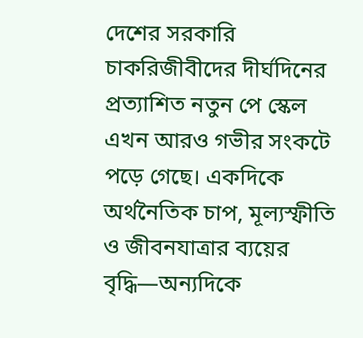দেশের সরকারি চাকরিজীবীদের দীর্ঘদিনের প্রত্যাশিত নতুন পে স্কেল এখন আরও গভীর সংকটে পড়ে গেছে। একদিকে অর্থনৈতিক চাপ, মূল্যস্ফীতি ও জীবনযাত্রার ব্যয়ের বৃদ্ধি—অন্যদিকে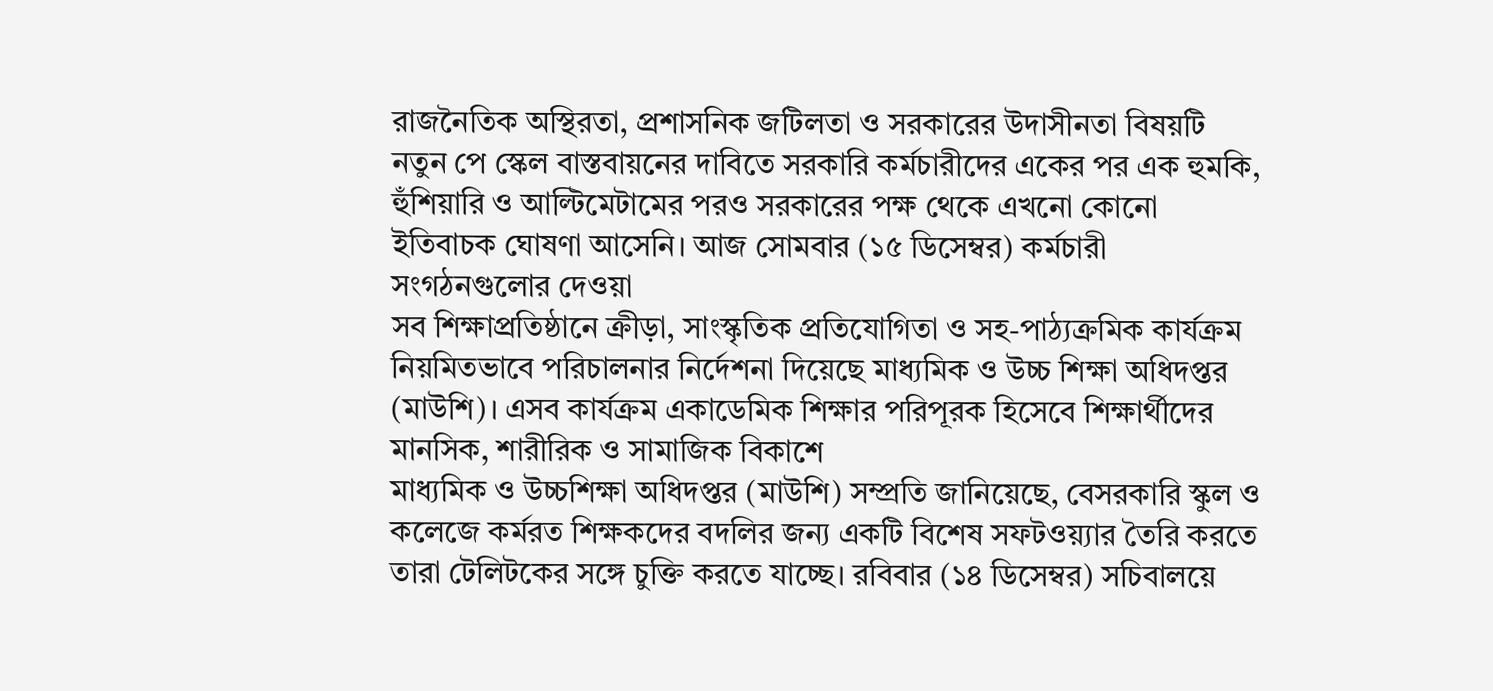রাজনৈতিক অস্থিরতা, প্রশাসনিক জটিলতা ও সরকারের উদাসীনতা বিষয়টি
নতুন পে স্কেল বাস্তবায়নের দাবিতে সরকারি কর্মচারীদের একের পর এক হুমকি, হুঁশিয়ারি ও আল্টিমেটামের পরও সরকারের পক্ষ থেকে এখনো কোনো ইতিবাচক ঘোষণা আসেনি। আজ সোমবার (১৫ ডিসেম্বর) কর্মচারী সংগঠনগুলোর দেওয়া
সব শিক্ষাপ্রতিষ্ঠানে ক্রীড়া, সাংস্কৃতিক প্রতিযোগিতা ও সহ-পাঠ্যক্রমিক কার্যক্রম নিয়মিতভাবে পরিচালনার নির্দেশনা দিয়েছে মাধ্যমিক ও উচ্চ শিক্ষা অধিদপ্তর (মাউশি)। এসব কার্যক্রম একাডেমিক শিক্ষার পরিপূরক হিসেবে শিক্ষার্থীদের মানসিক, শারীরিক ও সামাজিক বিকাশে
মাধ্যমিক ও উচ্চশিক্ষা অধিদপ্তর (মাউশি) সম্প্রতি জানিয়েছে, বেসরকারি স্কুল ও কলেজে কর্মরত শিক্ষকদের বদলির জন্য একটি বিশেষ সফটওয়্যার তৈরি করতে তারা টেলিটকের সঙ্গে চুক্তি করতে যাচ্ছে। রবিবার (১৪ ডিসেম্বর) সচিবালয়ে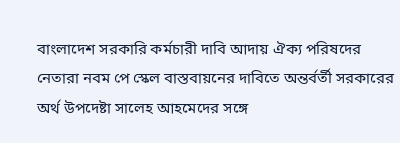বাংলাদেশ সরকারি কর্মচারী দাবি আদায় ঐক্য পরিষদের নেতারা নবম পে স্কেল বাস্তবায়নের দাবিতে অন্তর্বর্তী সরকারের অর্থ উপদেষ্টা সালেহ আহমেদের সঙ্গে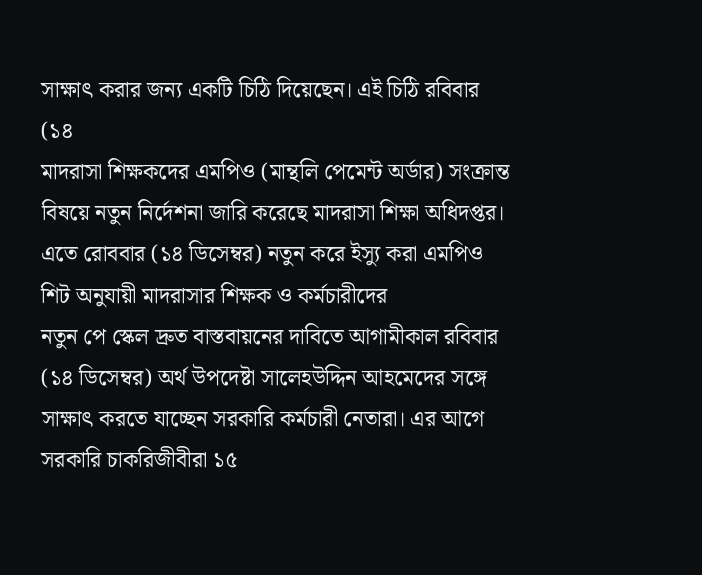সাক্ষাৎ করার জন্য একটি চিঠি দিয়েছেন। এই চিঠি রবিবার (১৪
মাদরাসা শিক্ষকদের এমপিও (মান্থলি পেমেন্ট অর্ডার) সংক্রান্ত বিষয়ে নতুন নির্দেশনা জারি করেছে মাদরাসা শিক্ষা অধিদপ্তর। এতে রোববার (১৪ ডিসেম্বর) নতুন করে ইস্যু করা এমপিও শিট অনুযায়ী মাদরাসার শিক্ষক ও কর্মচারীদের
নতুন পে স্কেল দ্রুত বাস্তবায়নের দাবিতে আগামীকাল রবিবার (১৪ ডিসেম্বর) অর্থ উপদেষ্টা সালেহউদ্দিন আহমেদের সঙ্গে সাক্ষাৎ করতে যাচ্ছেন সরকারি কর্মচারী নেতারা। এর আগে সরকারি চাকরিজীবীরা ১৫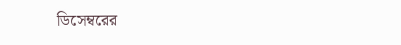ডিসেম্বরের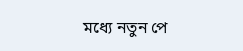মধ্যে নতুন পে